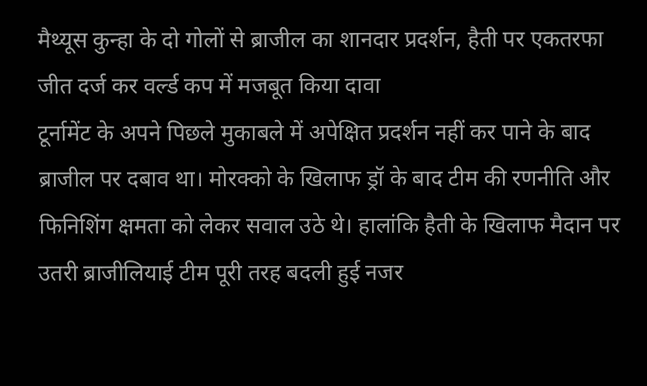मैथ्यूस कुन्हा के दो गोलों से ब्राजील का शानदार प्रदर्शन, हैती पर एकतरफा जीत दर्ज कर वर्ल्ड कप में मजबूत किया दावा
टूर्नामेंट के अपने पिछले मुकाबले में अपेक्षित प्रदर्शन नहीं कर पाने के बाद ब्राजील पर दबाव था। मोरक्को के खिलाफ ड्रॉ के बाद टीम की रणनीति और फिनिशिंग क्षमता को लेकर सवाल उठे थे। हालांकि हैती के खिलाफ मैदान पर उतरी ब्राजीलियाई टीम पूरी तरह बदली हुई नजर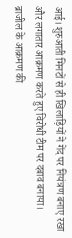आई। शुरुआती मिनटों से ही खिलाड़ियों ने गेंद पर नियंत्रण बनाए रखा और लगातार आक्रमण करते हुए विरोधी टीम पर दबाव बनाया।
ब्राजील के आक्रमण की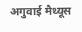अगुवाई मैथ्यूस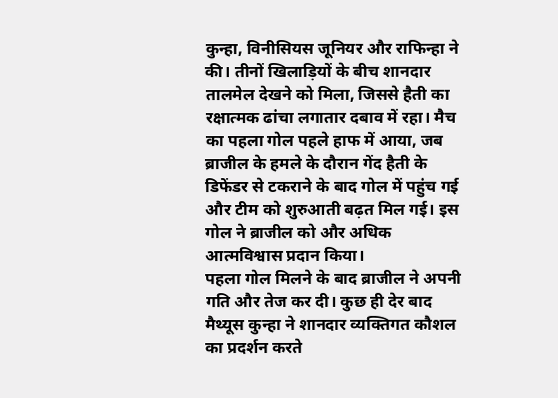कुन्हा, विनीसियस जूनियर और राफिन्हा ने की। तीनों खिलाड़ियों के बीच शानदार तालमेल देखने को मिला, जिससे हैती का रक्षात्मक ढांचा लगातार दबाव में रहा। मैच का पहला गोल पहले हाफ में आया, जब ब्राजील के हमले के दौरान गेंद हैती के डिफेंडर से टकराने के बाद गोल में पहुंच गई और टीम को शुरुआती बढ़त मिल गई। इस गोल ने ब्राजील को और अधिक आत्मविश्वास प्रदान किया।
पहला गोल मिलने के बाद ब्राजील ने अपनी गति और तेज कर दी। कुछ ही देर बाद मैथ्यूस कुन्हा ने शानदार व्यक्तिगत कौशल का प्रदर्शन करते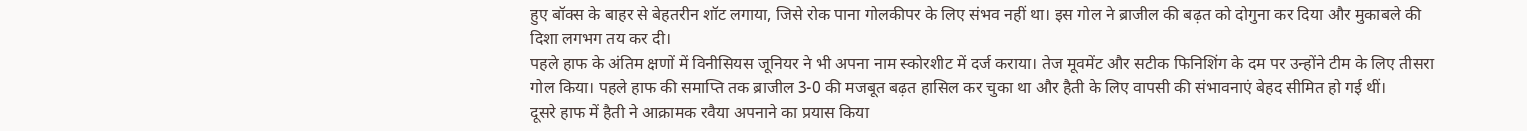हुए बॉक्स के बाहर से बेहतरीन शॉट लगाया, जिसे रोक पाना गोलकीपर के लिए संभव नहीं था। इस गोल ने ब्राजील की बढ़त को दोगुना कर दिया और मुकाबले की दिशा लगभग तय कर दी।
पहले हाफ के अंतिम क्षणों में विनीसियस जूनियर ने भी अपना नाम स्कोरशीट में दर्ज कराया। तेज मूवमेंट और सटीक फिनिशिंग के दम पर उन्होंने टीम के लिए तीसरा गोल किया। पहले हाफ की समाप्ति तक ब्राजील 3-0 की मजबूत बढ़त हासिल कर चुका था और हैती के लिए वापसी की संभावनाएं बेहद सीमित हो गई थीं।
दूसरे हाफ में हैती ने आक्रामक रवैया अपनाने का प्रयास किया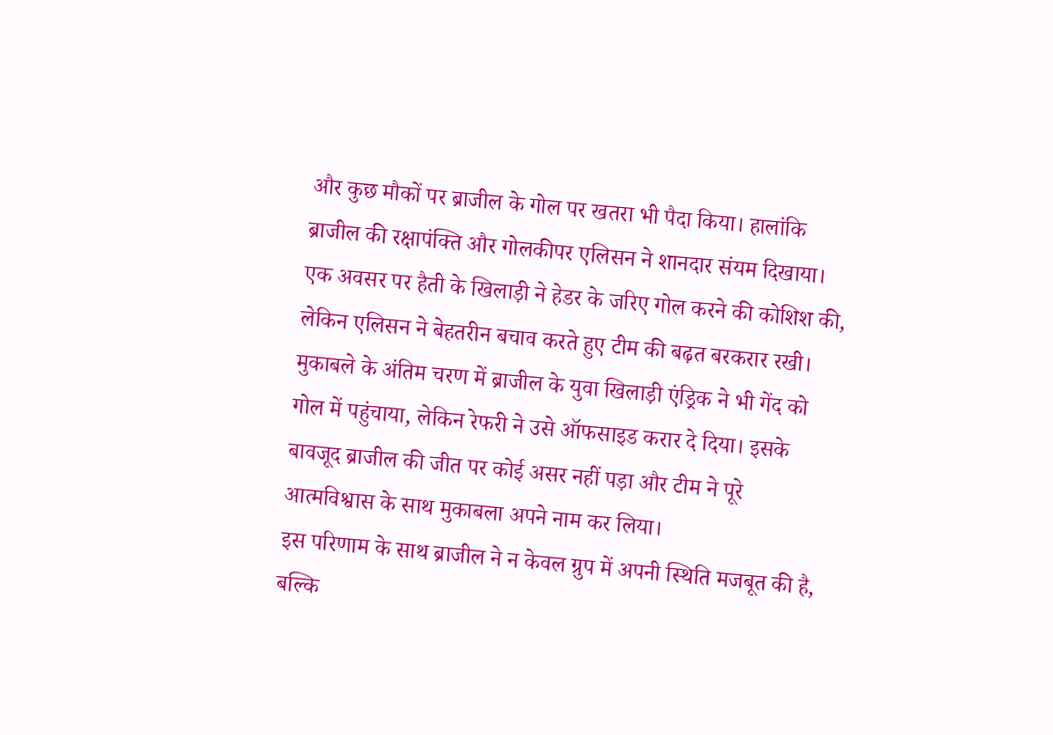और कुछ मौकों पर ब्राजील के गोल पर खतरा भी पैदा किया। हालांकि ब्राजील की रक्षापंक्ति और गोलकीपर एलिसन ने शानदार संयम दिखाया। एक अवसर पर हैती के खिलाड़ी ने हेडर के जरिए गोल करने की कोशिश की, लेकिन एलिसन ने बेहतरीन बचाव करते हुए टीम की बढ़त बरकरार रखी।
मुकाबले के अंतिम चरण में ब्राजील के युवा खिलाड़ी एंड्रिक ने भी गेंद को गोल में पहुंचाया, लेकिन रेफरी ने उसे ऑफसाइड करार दे दिया। इसके बावजूद ब्राजील की जीत पर कोई असर नहीं पड़ा और टीम ने पूरे आत्मविश्वास के साथ मुकाबला अपने नाम कर लिया।
इस परिणाम के साथ ब्राजील ने न केवल ग्रुप में अपनी स्थिति मजबूत की है, बल्कि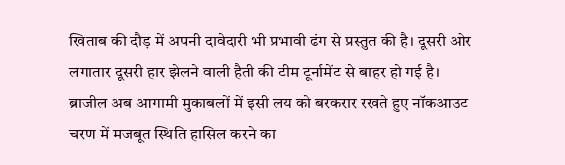खिताब की दौड़ में अपनी दावेदारी भी प्रभावी ढंग से प्रस्तुत की है। दूसरी ओर लगातार दूसरी हार झेलने वाली हैती की टीम टूर्नामेंट से बाहर हो गई है। ब्राजील अब आगामी मुकाबलों में इसी लय को बरकरार रखते हुए नॉकआउट चरण में मजबूत स्थिति हासिल करने का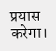प्रयास करेगा।